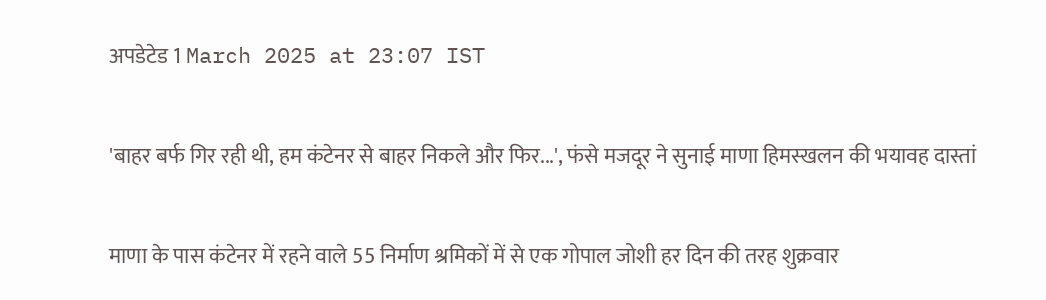अपडेटेड 1 March 2025 at 23:07 IST

'बाहर बर्फ गिर रही थी, हम कंटेनर से बाहर निकले और फिर...', फंसे मजदूर ने सुनाई माणा हिमस्खलन की भयावह दास्तां

माणा के पास कंटेनर में रहने वाले 55 निर्माण श्रमिकों में से एक गोपाल जोशी हर दिन की तरह शुक्रवार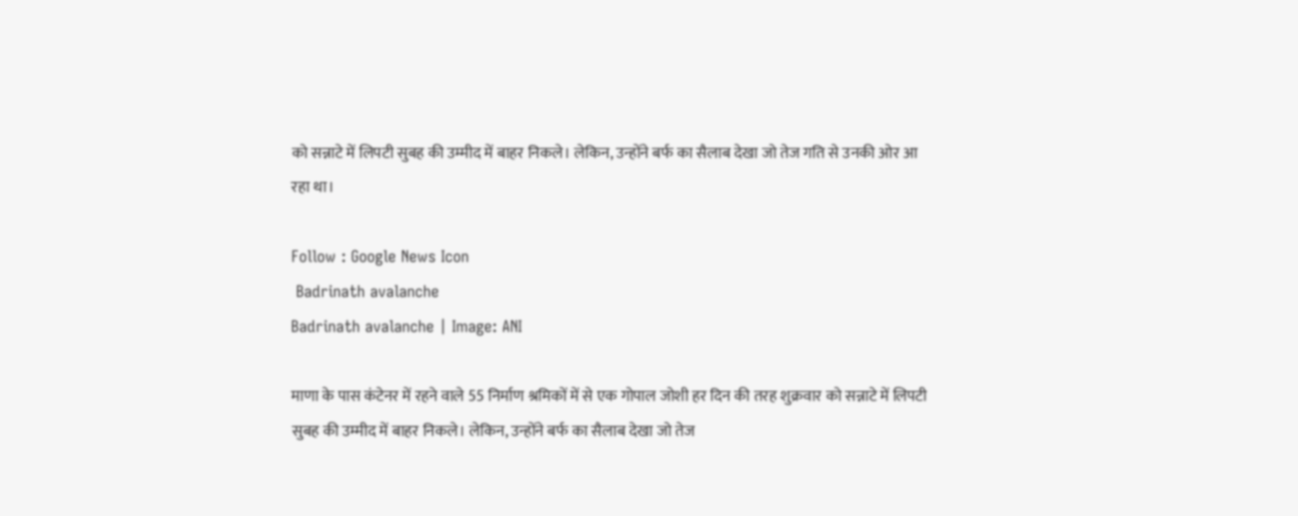को सन्नाटे में लिपटी सुबह की उम्मीद में बाहर निकले। लेकिन, उन्होंने बर्फ का सैलाब देखा जो तेज गति से उनकी ओर आ रहा था।

Follow : Google News Icon
 Badrinath avalanche
Badrinath avalanche | Image: ANI

माणा के पास कंटेनर में रहने वाले 55 निर्माण श्रमिकों में से एक गोपाल जोशी हर दिन की तरह शुक्रवार को सन्नाटे में लिपटी सुबह की उम्मीद में बाहर निकले। लेकिन, उन्होंने बर्फ का सैलाब देखा जो तेज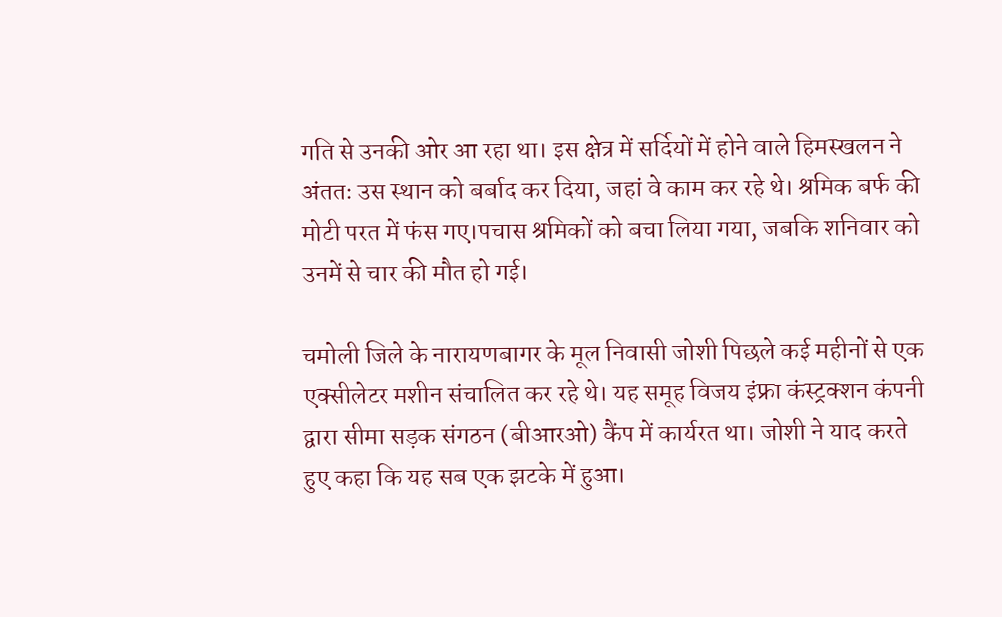गति से उनकी ओर आ रहा था। इस क्षेत्र में सर्दियों में होने वाले हिमस्खलन ने अंततः उस स्थान को बर्बाद कर दिया, जहां वे काम कर रहे थे। श्रमिक बर्फ की मोटी परत में फंस गए।पचास श्रमिकों को बचा लिया गया, जबकि शनिवार को उनमें से चार की मौत हो गई।

चमोली जिले के नारायणबागर के मूल निवासी जोशी पिछले कई महीनों से एक एक्सीलेटर मशीन संचालित कर रहे थे। यह समूह विजय इंफ्रा कंस्ट्रक्शन कंपनी द्वारा सीमा सड़क संगठन (बीआरओ) कैंप में कार्यरत था। जोशी ने याद करते हुए कहा कि यह सब एक झटके में हुआ।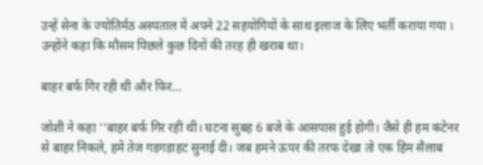उन्हें सेना के ज्योतिर्मठ अस्पताल में अपने 22 सहयोगियों के साथ इलाज के लिए भर्ती कराया गया । उन्होंने कहा कि मौसम पिछले कुछ दिनों की तरह ही खराब था।

बाहर बर्फ गिर रही थी और फिर…

जोशी ने कहा ‘‘बाहर बर्फ गिर रही थी। घटना सुबह 6 बजे के आसपास हुई होगी। जैसे ही हम कंटेनर से बाहर निकले, हमें तेज गड़गड़ाहट सुनाई दी। जब हमने ऊपर की तरफ देखा तो एक हिम सैलाब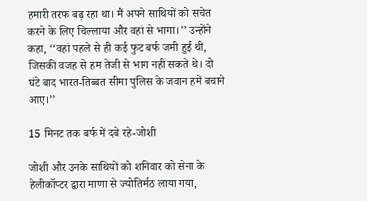हमारी तरफ बढ़ रहा था। मैं अपने साथियों को सचेत करने के लिए चिल्लाया और वहां से भागा।’’ उन्होंने कहा, ‘‘वहां पहले से ही कई फुट बर्फ जमी हुई थी, जिसकी वजह से हम तेजी से भाग नहीं सकते थे। दो घंटे बाद भारत-तिब्बत सीमा पुलिस के जवान हमें बचाने आए।’’

15 मिनट तक बर्फ में दबे रहे-जोशी

जोशी और उनके साथियों को शनिवार को सेना के हेलीकॉप्टर द्वारा माणा से ज्योतिर्मठ लाया गया,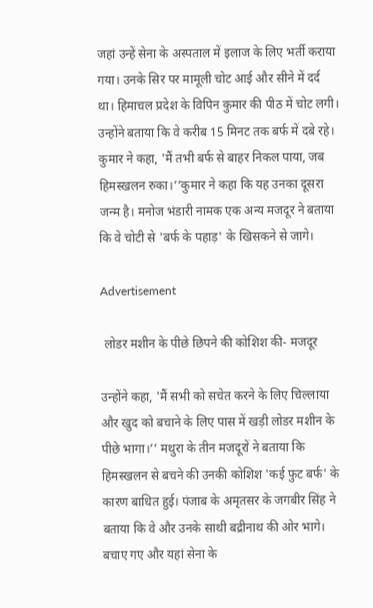जहां उन्हें सेना के अस्पताल में इलाज के लिए भर्ती कराया गया। उनके सिर पर मामूली चोट आई और सीने में दर्द था। हिमाचल प्रदेश के विपिन कुमार की पीठ में चोट लगी। उन्होंने बताया कि वे करीब 15 मिनट तक बर्फ में दबे रहे। कुमार ने कहा, 'मैं तभी बर्फ से बाहर निकल पाया, जब हिमस्खलन रुका।’’कुमार ने कहा कि यह उनका दूसरा जन्म है। मनोज भंडारी नामक एक अन्य मजदूर ने बताया कि वे चोटी से 'बर्फ के पहाड़' के खिसकने से जागे।

Advertisement

 लोडर मशीन के पीछे छिपने की कोशिश की- मजदूर

उन्होंने कहा, 'मैं सभी को सचेत करने के लिए चिल्लाया और खुद को बचाने के लिए पास में खड़ी लोडर मशीन के पीछे भागा।’’ मथुरा के तीन मजदूरों ने बताया कि हिमस्खलन से बचने की उनकी कोशिश 'कई फुट बर्फ' के कारण बाधित हुई। पंजाब के अमृतसर के जगबीर सिंह ने बताया कि वे और उनके साथी बद्रीनाथ की ओर भागे। बचाए गए और यहां सेना के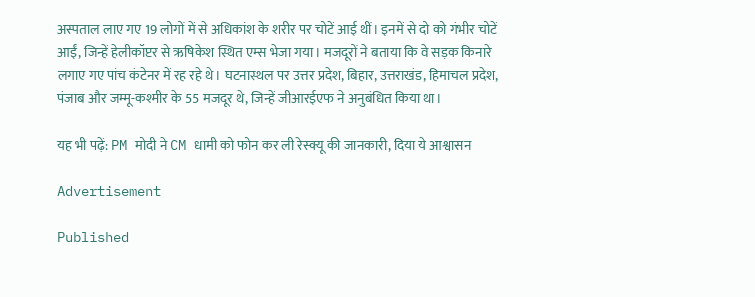अस्पताल लाए गए 19 लोगों में से अधिकांश के शरीर पर चोटें आई थीं। इनमें से दो को गंभीर चोटें आईं, जिन्हें हेलीकॉप्टर से ऋषिकेश स्थित एम्स भेजा गया। मजदूरों ने बताया कि वे सड़क किनारे लगाए गए पांच कंटेनर में रह रहे थे। घटनास्थल पर उत्तर प्रदेश, बिहार, उत्तराखंड, हिमाचल प्रदेश, पंजाब और जम्मू-कश्मीर के 55 मजदूर थे, जिन्हें जीआरईएफ ने अनुबंधित किया था।

यह भी पढ़ें: PM मोदी ने CM धामी को फोन कर ली रेस्क्यू की जानकारी, दिया ये आश्वासन

Advertisement

Published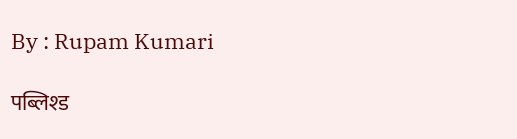By : Rupam Kumari

पब्लिश्ड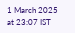1 March 2025 at 23:07 IST